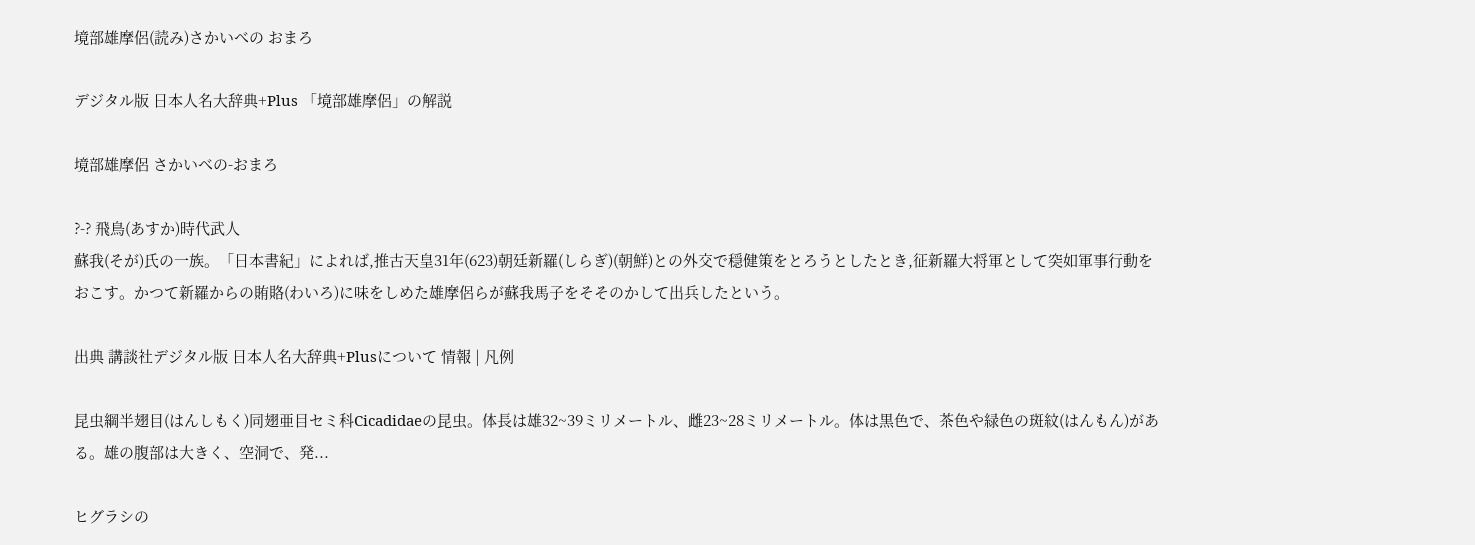境部雄摩侶(読み)さかいべの おまろ

デジタル版 日本人名大辞典+Plus 「境部雄摩侶」の解説

境部雄摩侶 さかいべの-おまろ

?-? 飛鳥(あすか)時代武人
蘇我(そが)氏の一族。「日本書紀」によれば,推古天皇31年(623)朝廷新羅(しらぎ)(朝鮮)との外交で穏健策をとろうとしたとき,征新羅大将軍として突如軍事行動をおこす。かつて新羅からの賄賂(わいろ)に味をしめた雄摩侶らが蘇我馬子をそそのかして出兵したという。

出典 講談社デジタル版 日本人名大辞典+Plusについて 情報 | 凡例

昆虫綱半翅目(はんしもく)同翅亜目セミ科Cicadidaeの昆虫。体長は雄32~39ミリメートル、雌23~28ミリメートル。体は黒色で、茶色や緑色の斑紋(はんもん)がある。雄の腹部は大きく、空洞で、発...

ヒグラシの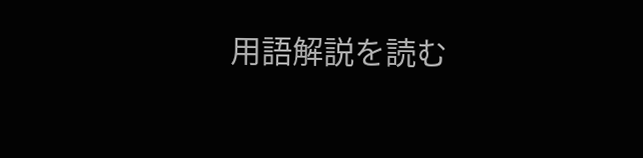用語解説を読む